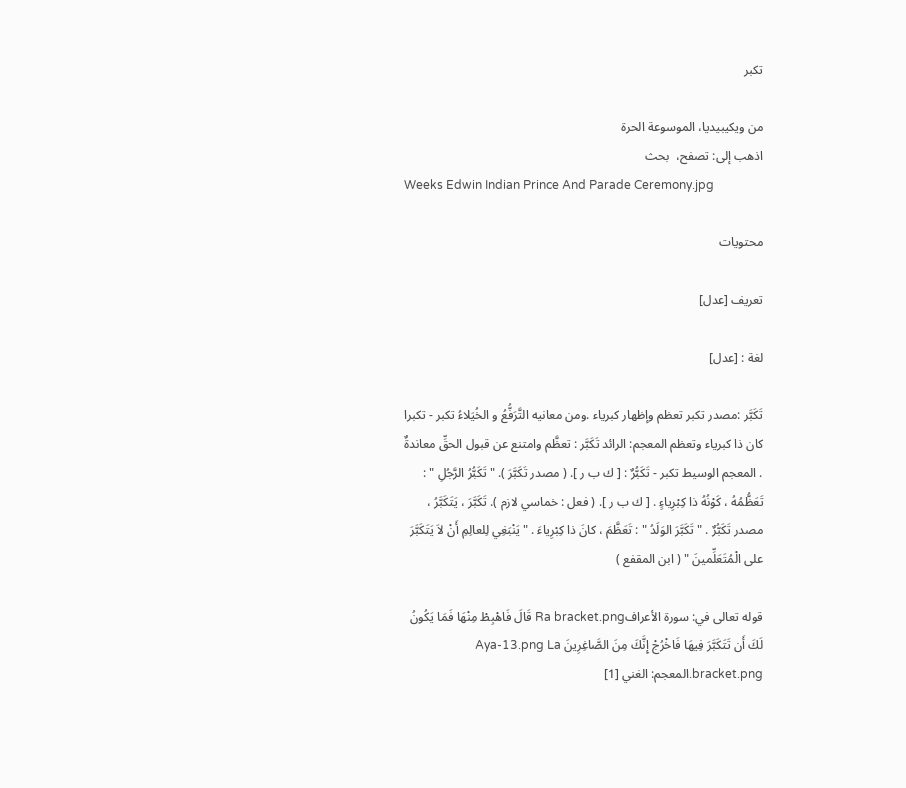تكبر

من ويكيبيديا، الموسوعة الحرة
اذهب إلى: تصفح،  بحث
Weeks Edwin Indian Prince And Parade Ceremony.jpg

محتويات

تعريف [عدل]

لغة : [عدل]

تَكَبَّر :مصدر تكبر تعظم وإظهار كبرياء .ومن معانيه التَّرَفُّعُ و الخُيَلاءُ تكبر - تكبرا كان ذا كبرياء وتعظم المعجم: الرائد تَكَبَّر : تعظَّم وامتنع عن قبول الحقِّ معاندةٌ . المعجم الوسيط تكبر - تَكَبُّرٌ : [ ك ب ر ]. ( مصدر تَكَبَّرَ ). " تَكَبُّرُ الرَّجُلِ " : تَعَظُّمُهُ ، كَوْنُهُ ذا كِبْرِياءٍ . [ ك ب ر ]. ( فعل : خماسي لازم ). تَكَبَّرَ ، يَتَكَبَّرُ ، مصدر تَكَبُّرٌ . " تَكَبَّرَ الوَلَدُ " : تَعَظَّمَ ، كانَ ذا كِبْرِياءَ . " يَنْبَغِي لِلعالِمِ أَنْ لاَ يَتَكَبَّرَ على الْمُتَعَلِّمينَ " ( ابن المقفع )

قوله تعالى في: سورة الأعرافRa bracket.png قَالَ فَاهْبِطْ مِنْهَا فَمَا يَكُونُ لَكَ أَن تَتَكَبَّرَ فِيهَا فَاخْرُجْ إِنَّكَ مِنَ الصَّاغِرِينَ Aya-13.png La bracket.png.المعجم: الغني [1]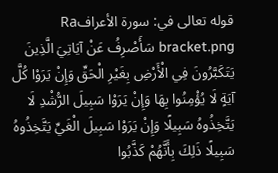قوله تعالى في: سورة الأعرافRa bracket.png سَأَصْرِفُ عَنْ آيَاتِيَ الَّذِينَ يَتَكَبَّرُونَ فِي الْأَرْضِ بِغَيْرِ الْحَقِّ وَإِنْ يَرَوْا كُلَّ آيَةٍ لَا يُؤْمِنُوا بِهَا وَإِنْ يَرَوْا سَبِيلَ الرُّشْدِ لَا يَتَّخِذُوهُ سَبِيلًا وَإِنْ يَرَوْا سَبِيلَ الْغَيِّ يَتَّخِذُوهُ سَبِيلًا ذَلِكَ بِأَنَّهُمْ كَذَّبُوا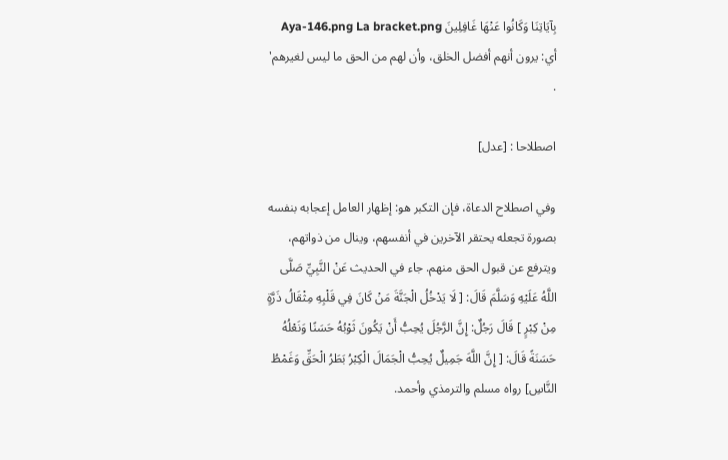بِآيَاتِنَا وَكَانُوا عَنْهَا غَافِلِينَ Aya-146.png La bracket.png أي: يرون أنهم أفضل الخلق، وأن لهم من الحق ما ليس لغيرهم' .

اصطلاحا : [عدل]

وفي اصطلاح الدعاة، فإن التكبر هو: إظهار العامل إعجابه بنفسه بصورة تجعله يحتقر الآخرين في أنفسهم، وينال من ذواتهم، ويترفع عن قبول الحق منهم. جاء في الحديث عَنْ النَّبِيِّ صَلَّى اللَّهُ عَلَيْهِ وَسَلَّمَ قَالَ: [ لَا يَدْخُلُ الْجَنَّةَ مَنْ كَانَ فِي قَلْبِهِ مِثْقَالُ ذَرَّةٍ مِنْ كِبْرٍ ] قَالَ رَجُلٌ: إِنَّ الرَّجُلَ يُحِبُّ أَنْ يَكُونَ ثَوْبُهُ حَسَنًا وَنَعْلُهُ حَسَنَةً قَالَ: [ إِنَّ اللَّهَ جَمِيلٌ يُحِبُّ الْجَمَالَ الْكِبْرُ بَطَرُ الْحَقِّ وَغَمْطُ النَّاسِ] رواه مسلم والترمذي وأحمد.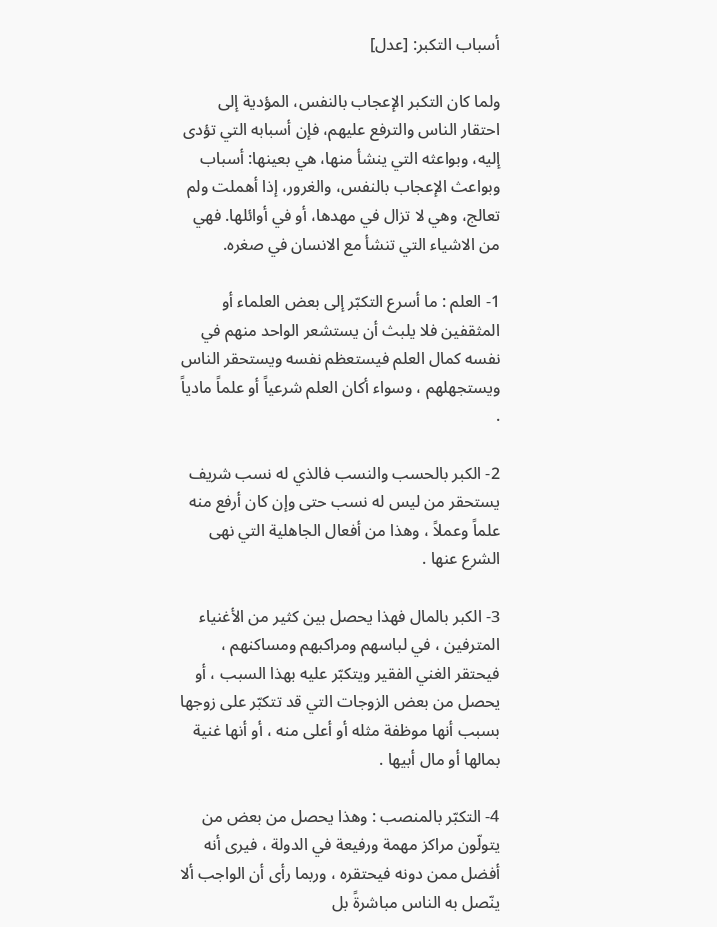أسباب التكبر: [عدل]

ولما كان التكبر الإعجاب بالنفس، المؤدية إلى احتقار الناس والترفع عليهم، فإن أسبابه التي تؤدى إليه، وبواعثه التي ينشأ منها، هي بعينها: أسباب وبواعث الإعجاب بالنفس، والغرور، إذا أهملت ولم تعالج، وهي لا تزال في مهدها، أو في أوائلها. فهي من الاشياء التي تنشأ مع الانسان في صغره.

1- العلم : ما أسرع التكبّر إلى بعض العلماء أو المثقفين فلا يلبث أن يستشعر الواحد منهم في نفسه كمال العلم فيستعظم نفسه ويستحقر الناس ويستجهلهم ، وسواء أكان العلم شرعياً أو علماً مادياً .

2- الكبر بالحسب والنسب فالذي له نسب شريف يستحقر من ليس له نسب حتى وإن كان أرفع منه علماً وعملاً ، وهذا من أفعال الجاهلية التي نهى الشرع عنها .

3- الكبر بالمال فهذا يحصل بين كثير من الأغنياء المترفين ، في لباسهم ومراكبهم ومساكنهم ، فيحتقر الغني الفقير ويتكبّر عليه بهذا السبب ، أو يحصل من بعض الزوجات التي قد تتكبّر على زوجها بسبب أنها موظفة مثله أو أعلى منه ، أو أنها غنية بمالها أو مال أبيها .

4- التكبّر بالمنصب : وهذا يحصل من بعض من يتولّون مراكز مهمة ورفيعة في الدولة ، فيرى أنه أفضل ممن دونه فيحتقره ، وربما رأى أن الواجب ألا ينّصل به الناس مباشرةً بل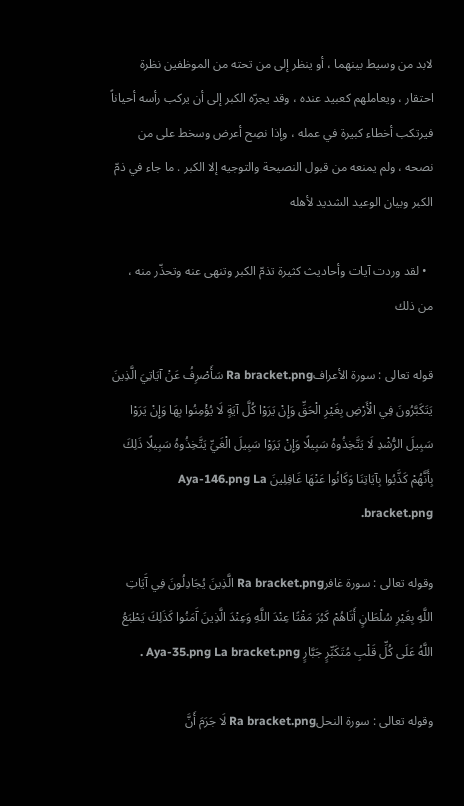لابد من وسيط بينهما ، أو ينظر إلى من تحته من الموظفين نظرة احتقار ، ويعاملهم كعبيد عنده ، وقد يجرّه الكبر إلى أن يركب رأسه أحياناً فيرتكب أخطاء كبيرة في عمله ، وإذا نصِح أعرض وسخط على من نصحه ، ولم يمنعه من قبول النصيحة والتوجيه إلا الكبر . ما جاء في ذمّ الكبر وبيان الوعيد الشديد لأهله

  • لقد وردت آيات وأحاديث كثيرة تذمّ الكبر وتنهى عنه وتحذّر منه ، من ذلك

قوله تعالى : سورة الأعرافRa bracket.png سَأَصْرِفُ عَنْ آيَاتِيَ الَّذِينَ يَتَكَبَّرُونَ فِي الْأَرْضِ بِغَيْرِ الْحَقِّ وَإِنْ يَرَوْا كُلَّ آيَةٍ لَا يُؤْمِنُوا بِهَا وَإِنْ يَرَوْا سَبِيلَ الرُّشْدِ لَا يَتَّخِذُوهُ سَبِيلًا وَإِنْ يَرَوْا سَبِيلَ الْغَيِّ يَتَّخِذُوهُ سَبِيلًا ذَلِكَ بِأَنَّهُمْ كَذَّبُوا بِآيَاتِنَا وَكَانُوا عَنْهَا غَافِلِينَ Aya-146.png La bracket.png.

وقوله تعالى : سورة غافرRa bracket.png الَّذِينَ يُجَادِلُونَ فِي آَيَاتِ اللَّهِ بِغَيْرِ سُلْطَانٍ أَتَاهُمْ كَبُرَ مَقْتًا عِنْدَ اللَّهِ وَعِنْدَ الَّذِينَ آَمَنُوا كَذَلِكَ يَطْبَعُ اللَّهُ عَلَى كُلِّ قَلْبِ مُتَكَبِّرٍ جَبَّارٍ Aya-35.png La bracket.png .

وقوله تعالى : سورة النحلRa bracket.png لَا جَرَمَ أَنَّ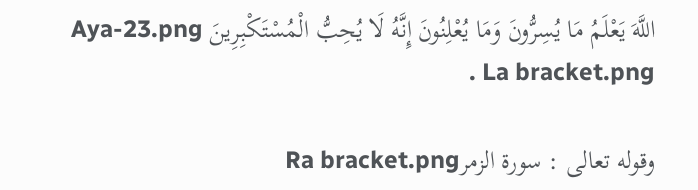اللَّهَ يَعْلَمُ مَا يُسِرُّونَ وَمَا يُعْلِنُونَ إِنَّهُ لَا يُحِبُّ الْمُسْتَكْبِرِينَ Aya-23.png La bracket.png .

وقوله تعالى : سورة الزمرRa bracket.png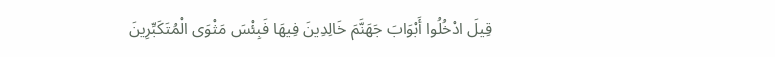قِيلَ ادْخُلُوا أَبْوَابَ جَهَنَّمَ خَالِدِينَ فِيهَا فَبِئْسَ مَثْوَى الْمُتَكَبِّرِينَ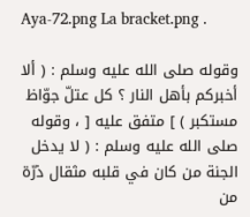Aya-72.png La bracket.png .

وقوله صلى الله عليه وسلم : ( ألا أخبركم بأهل النار ؟ كل عتلّ جوّاظ مستكبر ) ] متفق عليه [ ، وقوله صلى الله عليه وسلم : ( لا يدخل الجنة من كان في قلبه مثقال ذرّة من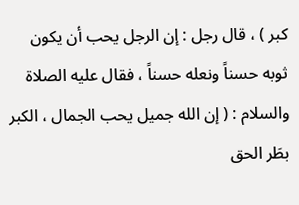كبر ) ، قال رجل : إن الرجل يحب أن يكون ثوبه حسناً ونعله حسناً ، فقال عليه الصلاة والسلام : ( إن الله جميل يحب الجمال ، الكبر بطَر الحق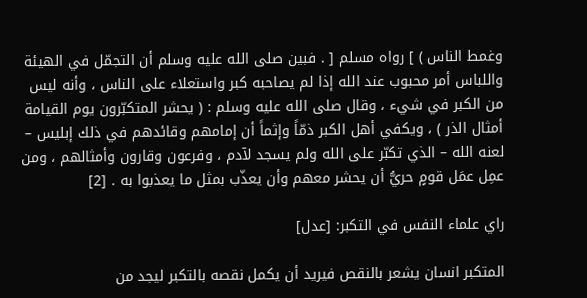وغمط الناس ) ] رواه مسلم [ . فبين صلى الله عليه وسلم أن التجمّل في الهيئة واللباس أمر محبوب عند الله إذا لم يصاحبه كبر واستعلاء على الناس ، وأنه ليس من الكبر في شيء ، وقال صلى الله عليه وسلم : ( يحشر المتكبّرون يوم القيامة أمثال الذر ) ، ويكفي أهل الكبر ذمّاً وإثماً أن إمامهم وقائدهم في ذلك إبليس – لعنه الله – الذي تكبّر على الله ولم يسجد لآدم ، وفرعون وقارون وأمثالهم ، ومن عمِل عمَل قومٍ حريُّ أن يحشر معهم وأن يعذّب بمثل ما يعذبوا به . [2]

راي علماء النفس في التكبر: [عدل]

المتكبر انسان يشعر بالنقص فيريد أن يكمل نقصه بالتكبر ليجد من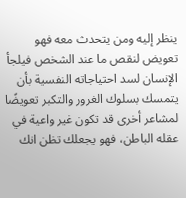ينظر إليه ومن يتحدث معه فهو تعويض لنقص ما عند الشخص فيلجأ الإنسان لسد احتياجاته النفسية بأن يتمسك بسلوك الغرور والتكبر تعويضًا لمشاعر أخرى قد تكون غير واعية في عقله الباطن، فهو يجعلك تظن انك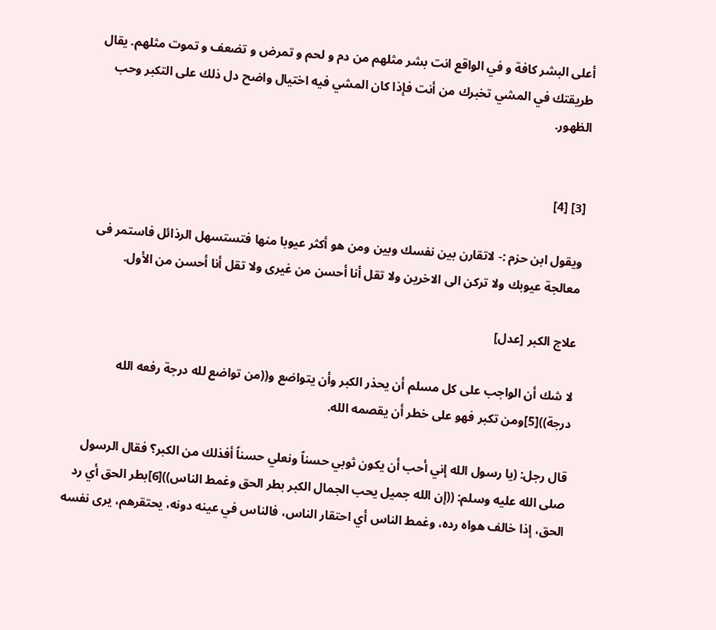أعلى البشر كافة و في الواقع انت بشر مثلهم من دم و لحم و تمرض و تضعف و تموت مثلهم. يقال طريقتك في المشي تخبرك من أنت فإذا كان المشي فيه اختيال واضح دل ذلك على التكبر وحب الظهور.


[3] [4]

ويقول ابن حزم :- لاتقارن بين نفسك وبين ومن هو أكثر عيوبا منها فتستسهل الرذائل فاستمر فى معالجة عيوبك ولا تركن الى الاخرين ولا تقل أنا أحسن من غيرى ولا تقل أنا أحسن من الأول.

علاج الكبر [عدل]

لا شك أن الواجب على كل مسلم أن يحذر الكبر وأن يتواضع و((من تواضع لله درجة رفعه الله درجة))[5]ومن تكبر فهو على خطر أن يقصمه الله.

قال رجل: (يا رسول الله إني أحب أن يكون ثوبي حسناً ونعلي حسناً أفذلك من الكبر؟ فقال الرسول صلى الله عليه وسلم: ((إن الله جميل يحب الجمال الكبر بطر الحق وغمط الناس))[6]بطر الحق أي رد الحق، إذا خالف هواه رده، وغمط الناس أي احتقار الناس، فالناس في عينه دونه، يحتقرهم، يرى نفسه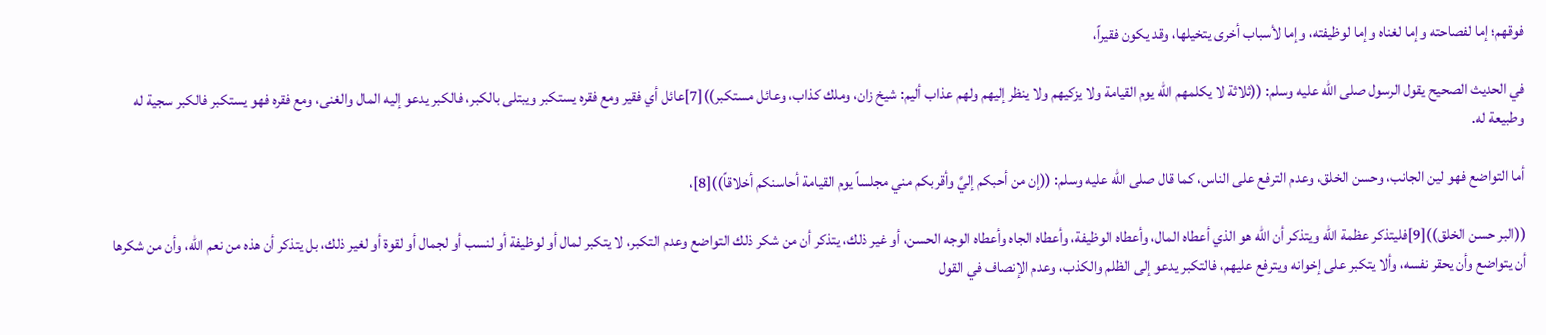فوقهم؛ إما لفصاحته وإما لغناه وإما لوظيفته، وإما لأسباب أخرى يتخيلها، وقد يكون فقيراً،

في الحديث الصحيح يقول الرسول صلى الله عليه وسلم: ((ثلاثة لا يكلمهم الله يوم القيامة ولا يزكيهم ولا ينظر إليهم ولهم عذاب أليم: شيخ زان، وملك كذاب، وعائل مستكبر))[7]عائل أي فقير ومع فقره يستكبر ويبتلى بالكبر، فالكبر يدعو إليه المال والغنى، ومع فقره فهو يستكبر فالكبر سجية له وطبيعة له.

أما التواضع فهو لين الجانب، وحسن الخلق، وعدم الترفع على الناس، كما قال صلى الله عليه وسلم: ((إن من أحبكم إليَّ وأقربكم مني مجلساً يوم القيامة أحاسنكم أخلاقاً))[8]،

((البر حسن الخلق))[9]فليتذكر عظمة الله ويتذكر أن الله هو الذي أعطاه المال، وأعطاه الوظيفة، وأعطاه الجاه وأعطاه الوجه الحسن، أو غير ذلك، يتذكر أن من شكر ذلك التواضع وعدم التكبر، لا يتكبر لمال أو لوظيفة أو لنسب أو لجمال أو لقوة أو لغير ذلك، بل يتذكر أن هذه من نعم الله، وأن من شكرها أن يتواضع وأن يحقر نفسه، وألا يتكبر على إخوانه ويترفع عليهم، فالتكبر يدعو إلى الظلم والكذب، وعدم الإنصاف في القول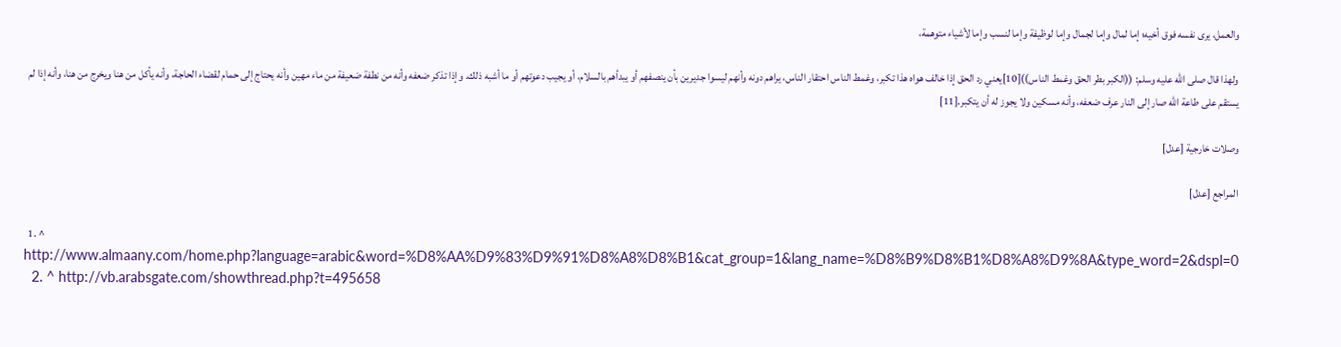والعمل، يرى نفسه فوق أخيه؛ إما لمال وإما لجمال وإما لوظيفة وإما لنسب وإما لأشياء متوهمة،

ولهذا قال صلى الله عليه وسلم: ((الكبر بطر الحق وغمط الناس))[10]يعني رد الحق إذا خالف هواه هذا تكبر، وغمط الناس احتقار الناس، يراهم دونه وأنهم ليسوا جديرين بأن ينصفهم أو يبدأهم بالسلام، أو يجيب دعوتهم أو ما أشبه ذلك. وإذا تذكر ضعفه وأنه من نطفة ضعيفة من ماء مهين وأنه يحتاج إلى حمام لقضاء الحاجة، وأنه يأكل من هنا ويخرج من هنا، وأنه إذا لم يستقم على طاعة الله صار إلى النار عرف ضعفه، وأنه مسكين ولا يجوز له أن يتكبر.[11]

وصلات خارجية [عدل]

المراجع [عدل]

  1. ^ http://www.almaany.com/home.php?language=arabic&word=%D8%AA%D9%83%D9%91%D8%A8%D8%B1&cat_group=1&lang_name=%D8%B9%D8%B1%D8%A8%D9%8A&type_word=2&dspl=0
  2. ^ http://vb.arabsgate.com/showthread.php?t=495658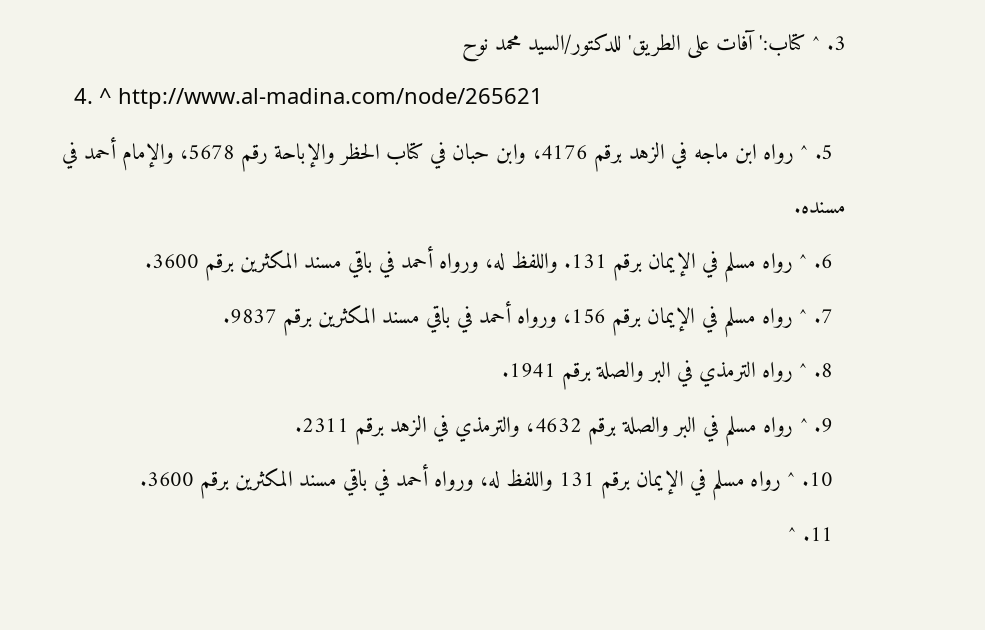3. ^ كتاب:' آفات على الطريق' للدكتور/السيد محمد نوح
  4. ^ http://www.al-madina.com/node/265621
  5. ^ رواه ابن ماجه في الزهد برقم 4176، وابن حبان في كتاب الحظر والإباحة رقم 5678، والإمام أحمد في مسنده.
  6. ^ رواه مسلم في الإيمان برقم 131. واللفظ له، ورواه أحمد في باقي مسند المكثرين برقم 3600.
  7. ^ رواه مسلم في الإيمان برقم 156، ورواه أحمد في باقي مسند المكثرين برقم 9837.
  8. ^ رواه الترمذي في البر والصلة برقم 1941.
  9. ^ رواه مسلم في البر والصلة برقم 4632، والترمذي في الزهد برقم 2311.
  10. ^ رواه مسلم في الإيمان برقم 131 واللفظ له، ورواه أحمد في باقي مسند المكثرين برقم 3600.
  11. ^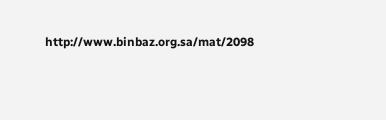http://www.binbaz.org.sa/mat/2098